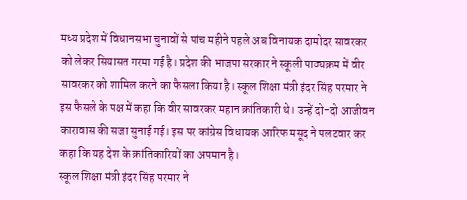मध्य प्रदेश में विधानसभा चुनावों से पांच महीने पहले अब विनायक दामोदर सावरकर को लेकर सियासत गरमा गई है। प्रदेश की भाजपा सरकार ने स्कूली पाठ्यक्रम में वीर सावरकर को शामिल करने का फैसला किया है। स्कूल शिक्षा मंत्री इंदर सिंह परमार ने इस फैसले के पक्ष में कहा कि वीर सावरकर महान क्रांतिकारी थे। उन्हें दो-दो आजीवन कारावास की सजा सुनाई गई। इस पर कांग्रेस विधायक आरिफ मसूद ने पलटवार कर कहा कि यह देश के क्रांतिकारियों का अपमान है।
स्कूल शिक्षा मंत्री इंदर सिंह परमार ने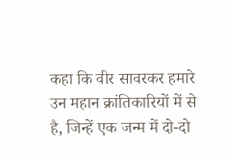कहा कि वीर सावरकर हमारे उन महान क्रांतिकारियों में से है, जिन्हें एक जन्म में दो-दो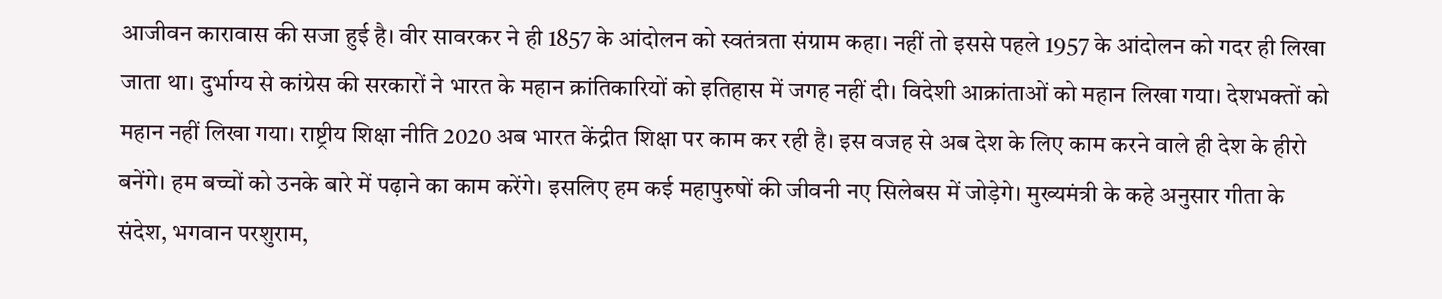आजीवन कारावास की सजा हुई है। वीर सावरकर ने ही 1857 के आंदोलन को स्वतंत्रता संग्राम कहा। नहीं तो इससे पहले 1957 के आंदोलन को गदर ही लिखा जाता था। दुर्भाग्य से कांग्रेस की सरकारों ने भारत के महान क्रांतिकारियों को इतिहास में जगह नहीं दी। विदेशी आक्रांताओं को महान लिखा गया। देशभक्तों को महान नहीं लिखा गया। राष्ट्रीय शिक्षा नीति 2020 अब भारत केंद्रीत शिक्षा पर काम कर रही है। इस वजह से अब देश के लिए काम करने वाले ही देश के हीरो बनेंगे। हम बच्चों को उनके बारे में पढ़ाने का काम करेंगे। इसलिए हम कई महापुरुषों की जीवनी नए सिलेबस में जोड़ेगे। मुख्यमंत्री के कहे अनुसार गीता के संदेश, भगवान परशुराम,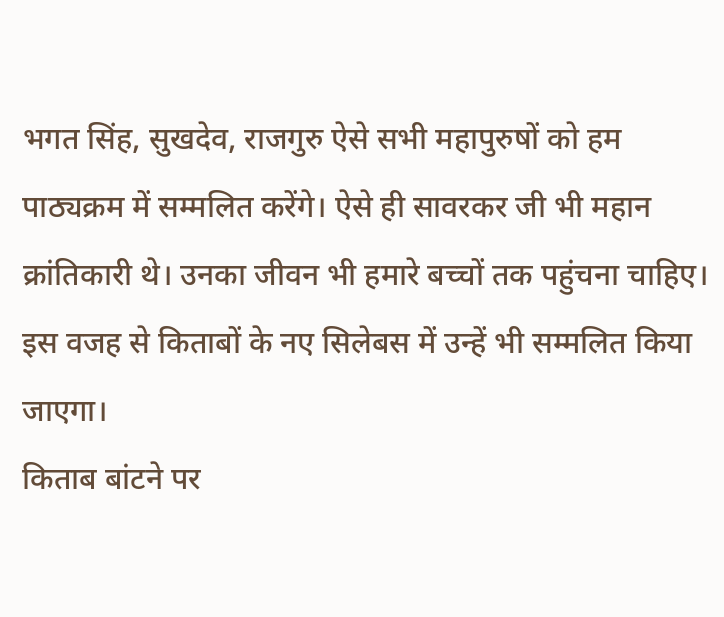भगत सिंह, सुखदेव, राजगुरु ऐसे सभी महापुरुषों को हम पाठ्यक्रम में सम्मलित करेंगे। ऐसे ही सावरकर जी भी महान क्रांतिकारी थे। उनका जीवन भी हमारे बच्चों तक पहुंचना चाहिए। इस वजह से किताबों के नए सिलेबस में उन्हें भी सम्मलित किया जाएगा।
किताब बांटने पर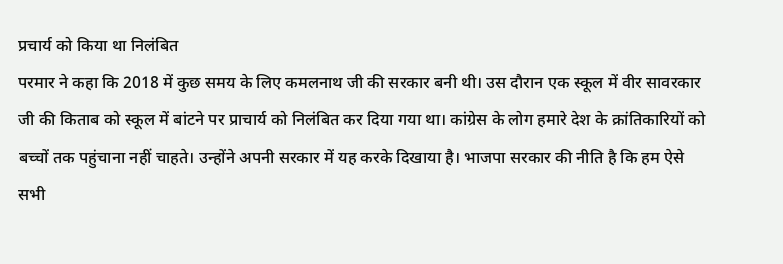प्रचार्य को किया था निलंबित
परमार ने कहा कि 2018 में कुछ समय के लिए कमलनाथ जी की सरकार बनी थी। उस दौरान एक स्कूल में वीर सावरकार जी की किताब को स्कूल में बांटने पर प्राचार्य को निलंबित कर दिया गया था। कांग्रेस के लोग हमारे देश के क्रांतिकारियों को बच्चों तक पहुंचाना नहीं चाहते। उन्होंने अपनी सरकार में यह करके दिखाया है। भाजपा सरकार की नीति है कि हम ऐसे सभी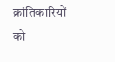क्रांतिकारियों को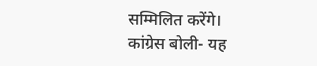सम्मिलित करेंगे।
कांग्रेस बोली- यह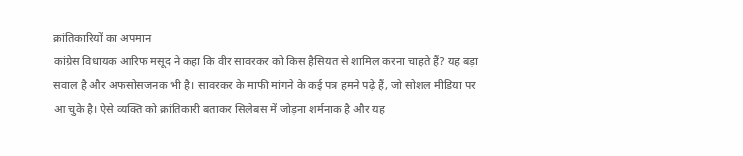क्रांतिकारियों का अपमान
कांग्रेस विधायक आरिफ मसूद ने कहा कि वीर सावरकर को किस हैसियत से शामिल करना चाहते हैं? यह बड़ा सवाल है और अफसोसजनक भी है। सावरकर के माफी मांगने के कई पत्र हमने पढ़े हैं, जो सोशल मीडिया पर आ चुके है। ऐसे व्यक्ति को क्रांतिकारी बताकर सिलेबस में जोड़ना शर्मनाक है और यह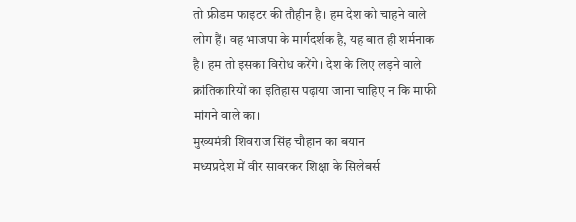तो फ्रीडम फाइटर की तौहीन है। हम देश को चाहने वाले लोग हैं। वह भाजपा के मार्गदर्शक है, यह बात ही शर्मनाक है। हम तो इसका विरोध करेंगे। देश के लिए लड़ने वाले क्रांतिकारियों का इतिहास पढ़ाया जाना चाहिए न कि माफी मांगने वाले का।
मुख्यमंत्री शिवराज सिंह चौहान का बयान
मध्यप्रदेश में वीर सावरकर शिक्षा के सिलेबर्स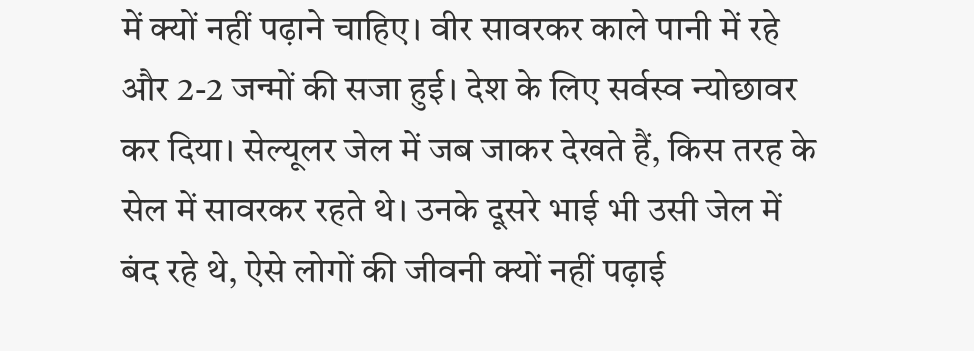में क्यों नहीं पढ़ाने चाहिए। वीर सावरकर काले पानी में रहे और 2-2 जन्मों की सजा हुई। देश के लिए सर्वस्व न्योछावर कर दिया। सेल्यूलर जेल में जब जाकर देखते हैं, किस तरह के सेल में सावरकर रहते थे। उनके दूसरे भाई भी उसी जेल में बंद रहे थे, ऐसे लोगों की जीवनी क्यों नहीं पढ़ाई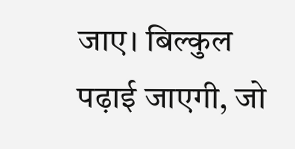जाए। बिल्कुल पढ़ाई जाएगी, जो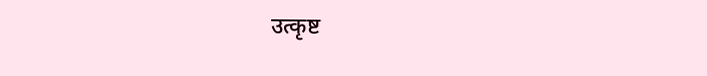उत्कृष्ट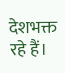देशभक्त रहे हैं।